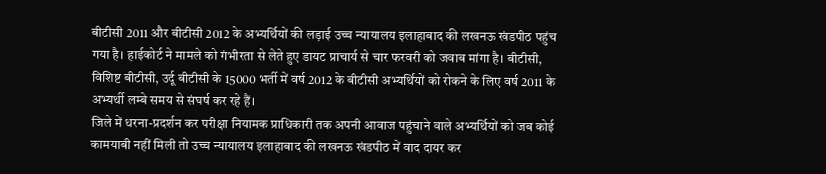बीटीसी 2011 और बीटीसी 2012 के अभ्यर्थियों की लड़ाई उच्च न्यायालय इलाहाबाद की लखनऊ खंडपीठ पहुंच गया है। हाईकोर्ट ने मामले को गंभीरता से लेते हुए डायट प्राचार्य से चार फरवरी को जवाब मांगा है। बीटीसी, विशिष्ट बीटीसी, उर्दू बीटीसी के 15000 भर्ती में वर्ष 2012 के बीटीसी अभ्यर्थियों को रोकने के लिए वर्ष 2011 के अभ्यर्थी लम्बे समय से संघर्ष कर रहे हैं।
जिले में धरना-प्रदर्शन कर परीक्षा नियामक प्राधिकारी तक अपनी आवाज पहुंचाने वाले अभ्यर्थियों को जब कोई कामयाबी नहीं मिली तो उच्च न्यायालय इलाहाबाद की लखनऊ खंडपीठ में वाद दायर कर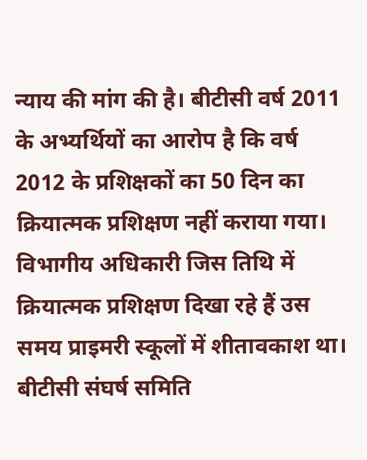न्याय की मांग की है। बीटीसी वर्ष 2011 के अभ्यर्थियों का आरोप है कि वर्ष 2012 के प्रशिक्षकों का 50 दिन का क्रियात्मक प्रशिक्षण नहीं कराया गया। विभागीय अधिकारी जिस तिथि में क्रियात्मक प्रशिक्षण दिखा रहे हैं उस समय प्राइमरी स्कूलों में शीतावकाश था। बीटीसी संघर्ष समिति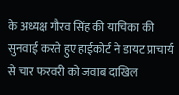के अध्यक्ष गौरव सिंह की याचिका की सुनवाई करते हुए हाईकोर्ट ने डायट प्राचार्य से चार फरवरी को जवाब दाखिल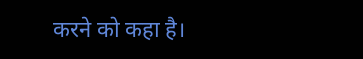करने को कहा है।